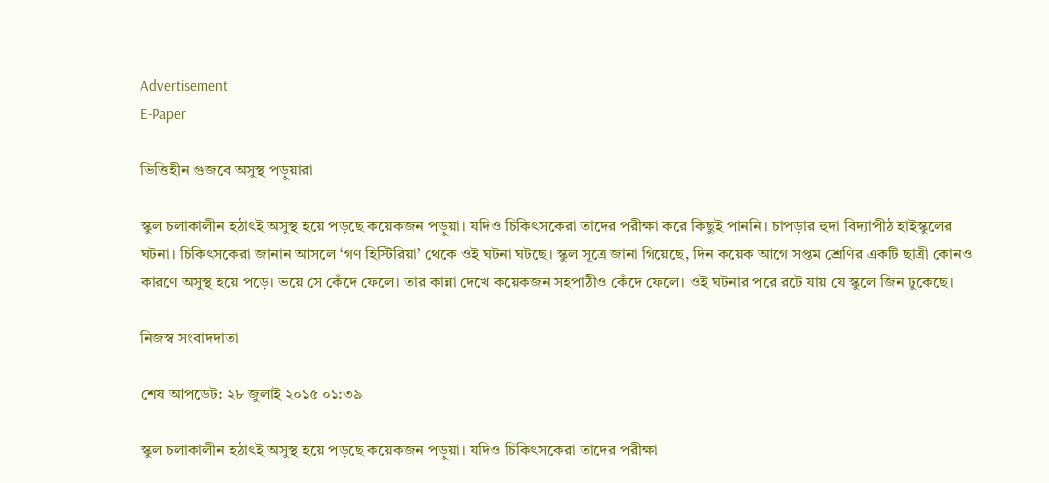Advertisement
E-Paper

ভিত্তিহীন গুজবে অসুস্থ পড়ুয়ারা

স্কুল চলাকালীন হঠাৎই অসুস্থ হয়ে পড়ছে কয়েকজন পড়ুয়া। যদিও চিকিৎসকেরা তাদের পরীক্ষা করে কিছুই পাননি। চাপড়ার হুদা বিদ্যাপীঠ হাইস্কুলের ঘটনা। চিকিৎসকেরা জানান আসলে ‘গণ হিস্টিরিয়া’ থেকে ওই ঘটনা ঘটছে। স্কুল সূত্রে জানা গিয়েছে, দিন কয়েক আগে সপ্তম শ্রেণির একটি ছাত্রী কোনও কারণে অসুস্থ হয়ে পড়ে। ভয়ে সে কেঁদে ফেলে। তার কান্না দেখে কয়েকজন সহপাঠীও কেঁদে ফেলে। ওই ঘটনার পরে রটে যায় যে স্কুলে জিন ঢুকেছে।

নিজস্ব সংবাদদাতা

শেষ আপডেট: ২৮ জুলাই ২০১৫ ০১:৩৯

স্কুল চলাকালীন হঠাৎই অসুস্থ হয়ে পড়ছে কয়েকজন পড়ুয়া। যদিও চিকিৎসকেরা তাদের পরীক্ষা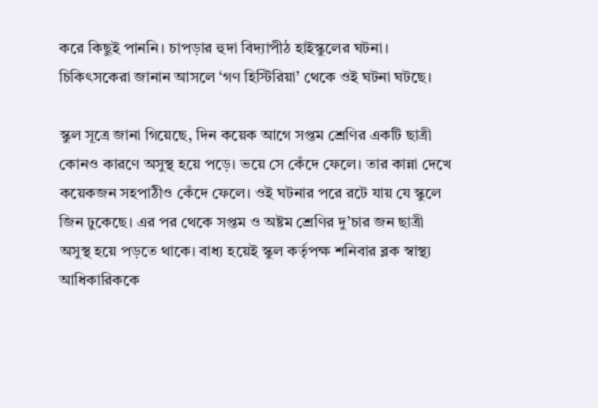করে কিছুই পাননি। চাপড়ার হুদা বিদ্যাপীঠ হাইস্কুলের ঘটনা। চিকিৎসকেরা জানান আসলে ‘গণ হিস্টিরিয়া’ থেকে ওই ঘটনা ঘটছে।

স্কুল সূত্রে জানা গিয়েছে, দিন কয়েক আগে সপ্তম শ্রেণির একটি ছাত্রী কোনও কারণে অসুস্থ হয়ে পড়ে। ভয়ে সে কেঁদে ফেলে। তার কান্না দেখে কয়েকজন সহপাঠীও কেঁদে ফেলে। ওই ঘটনার পরে রটে যায় যে স্কুলে জিন ঢুকেছে। এর পর থেকে সপ্তম ও অষ্টম শ্রেণির দু’চার জন ছাত্রী অসুস্থ হয়ে পড়তে থাকে। বাধ্য হয়েই স্কুল কর্তৃপক্ষ শনিবার ব্লক স্বাস্থ্য আধিকারিককে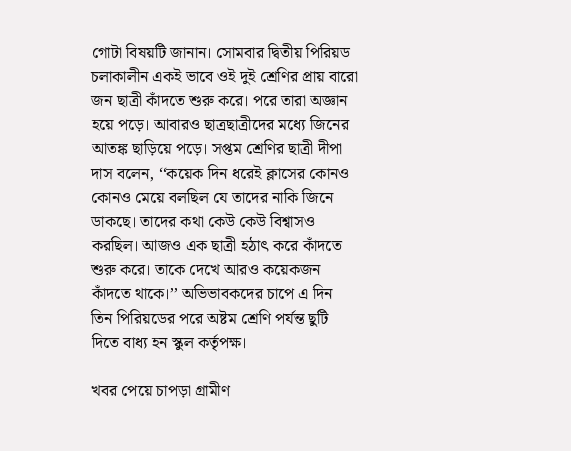গোটা বিষয়টি জানান। সোমবার দ্বিতীয় পিরিয়ড চলাকালীন একই ভাবে ওই দুই শ্রেণির প্রায় বারো জন ছাত্রী কাঁদতে শুরু করে। পরে তারা অজ্ঞান হয়ে পড়ে। আবারও ছাত্রছাত্রীদের মধ্যে জিনের আতঙ্ক ছাড়িয়ে পড়ে। সপ্তম শ্রেণির ছাত্রী দীপা দাস বলেন, ‘‘কয়েক দিন ধরেই ক্লাসের কোনও কোনও মেয়ে বলছিল যে তাদের নাকি জিনে ডাকছে। তাদের কথা কেউ কেউ বিশ্বাসও করছিল। আজও এক ছাত্রী হঠাৎ করে কাঁদতে শুরু করে। তাকে দেখে আরও কয়েকজন কাঁদতে থাকে।’’ অভিভাবকদের চাপে এ দিন তিন পিরিয়ডের পরে অষ্টম শ্রেণি পর্যন্ত ছুটি দিতে বাধ্য হন স্কুল কর্তৃপক্ষ।

খবর পেয়ে চাপড়া গ্রামীণ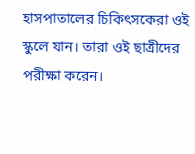হাসপাতালের চিকিৎসকেরা ওই স্কুলে যান। তারা ওই ছাত্রীদের পরীক্ষা করেন।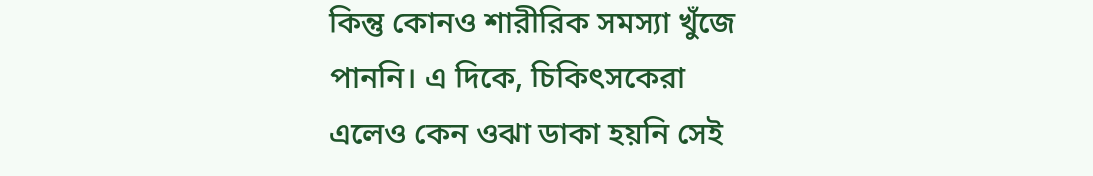কিন্তু কোনও শারীরিক সমস্যা খুঁজে পাননি। এ দিকে, চিকিৎসকেরা এলেও কেন ওঝা ডাকা হয়নি সেই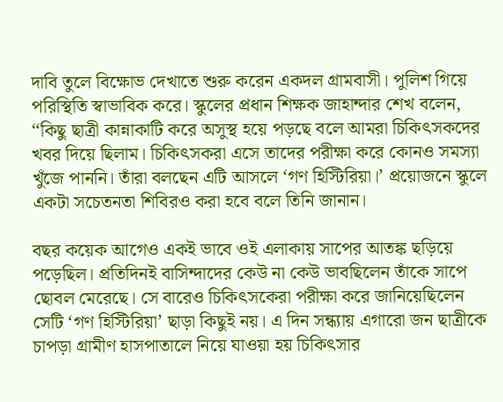দাবি তুলে বিক্ষোভ দেখাতে শুরু করেন একদল গ্রামবাসী। পুলিশ গিয়ে পরিস্থিতি স্বাভাবিক করে। স্কুলের প্রধান শিক্ষক জাহান্দার শেখ বলেন, ‘‘কিছু ছাত্রী কান্নাকাটি করে অসুস্থ হয়ে পড়ছে বলে আমরা চিকিৎসকদের খবর দিয়ে ছিলাম। চিকিৎসকরা এসে তাদের পরীক্ষা করে কোনও সমস্যা খুঁজে পাননি। তাঁরা বলছেন এটি আসলে ‘গণ হিস্টিরিয়া।’ প্রয়োজনে স্কুলে একটা সচেতনতা শিবিরও করা হবে বলে তিনি জানান।

বছর কয়েক আগেও একই ভাবে ওই এলাকায় সাপের আতঙ্ক ছড়িয়ে পড়েছিল। প্রতিদিনই বাসিন্দাদের কেউ না কেউ ভাবছিলেন তাঁকে সাপে ছোবল মেরেছে। সে বারেও চিকিৎসকেরা পরীক্ষা করে জানিয়েছিলেন সেটি ‘গণ হিস্টিরিয়া’ ছাড়া কিছুই নয়। এ দিন সন্ধ্যায় এগারো জন ছাত্রীকে চাপড়া গ্রামীণ হাসপাতালে নিয়ে যাওয়া হয় চিকিৎসার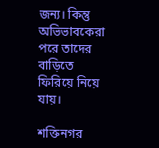জন্য। কিন্তু অভিভাবকেরা পরে তাদের বাড়িতে ফিরিয়ে নিয়ে যায়।

শক্তিনগর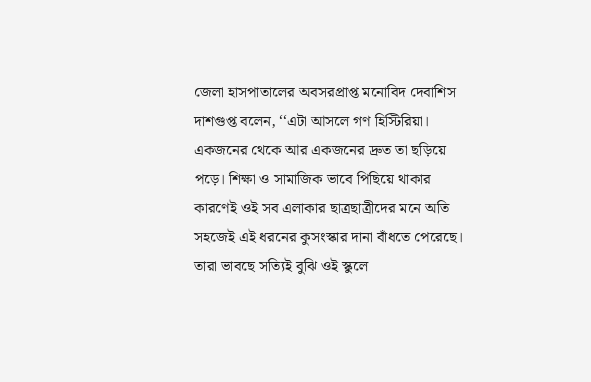জেলা হাসপাতালের অবসরপ্রাপ্ত মনোবিদ দেবাশিস দাশগুপ্ত বলেন, ‘‘এটা আসলে গণ হিস্টিরিয়া। একজনের থেকে আর একজনের দ্রুত তা ছড়িয়ে পড়ে। শিক্ষা ও সামাজিক ভাবে পিছিয়ে থাকার কারণেই ওই সব এলাকার ছাত্রছাত্রীদের মনে অতি সহজেই এই ধরনের কুসংস্কার দানা বাঁধতে পেরেছে। তারা ভাবছে সত্যিই বুঝি ওই স্কুলে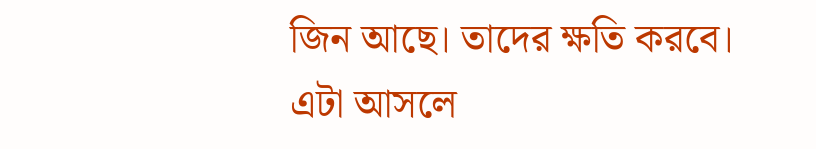জিন আছে। তাদের ক্ষতি করবে। এটা আসলে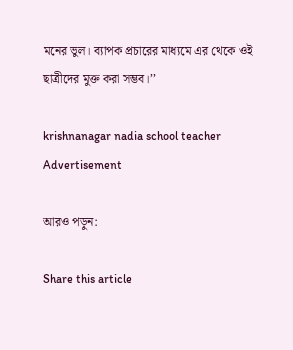মনের ভুল। ব্যাপক প্রচারের মাধ্যমে এর থেকে ওই ছাত্রীদের মুক্ত করা সম্ভব।’’

krishnanagar nadia school teacher
Advertisement

আরও পড়ুন:

Share this article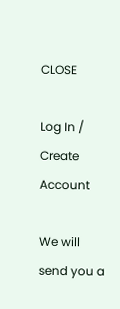CLOSE

Log In / Create Account

We will send you a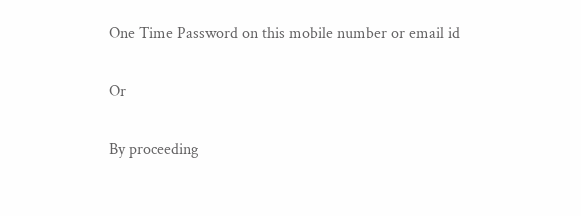One Time Password on this mobile number or email id

Or

By proceeding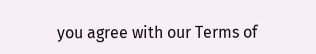you agree with our Terms of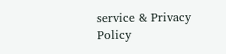service & Privacy Policy